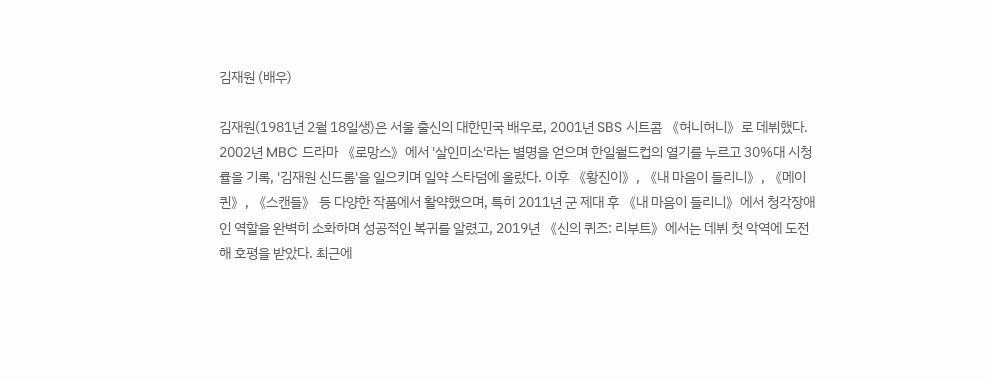김재원 (배우)

김재원(1981년 2월 18일생)은 서울 출신의 대한민국 배우로, 2001년 SBS 시트콤 《허니허니》로 데뷔했다. 2002년 MBC 드라마 《로망스》에서 '살인미소'라는 별명을 얻으며 한일월드컵의 열기를 누르고 30%대 시청률을 기록, '김재원 신드롬'을 일으키며 일약 스타덤에 올랐다. 이후 《황진이》, 《내 마음이 들리니》, 《메이퀸》, 《스캔들》 등 다양한 작품에서 활약했으며, 특히 2011년 군 제대 후 《내 마음이 들리니》에서 청각장애인 역할을 완벽히 소화하며 성공적인 복귀를 알렸고, 2019년 《신의 퀴즈: 리부트》에서는 데뷔 첫 악역에 도전해 호평을 받았다. 최근에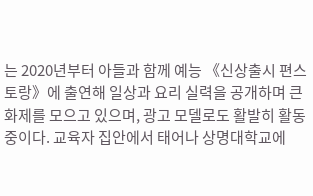는 2020년부터 아들과 함께 예능 《신상출시 편스토랑》에 출연해 일상과 요리 실력을 공개하며 큰 화제를 모으고 있으며, 광고 모델로도 활발히 활동 중이다. 교육자 집안에서 태어나 상명대학교에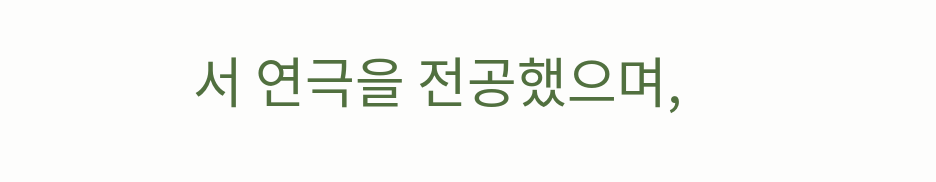서 연극을 전공했으며,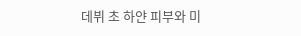데뷔 초 하얀 피부와 미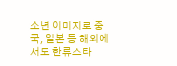소년 이미지로 중국, 일본 등 해외에서도 한류스타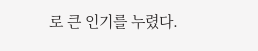로 큰 인기를 누렸다.